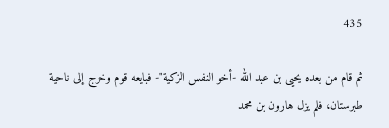435

ثم قام من بعده يحيى بن عبد الله -أخو النفس الزكية"- فبايعه قوم وخرج إلى ناحية طبرستان، فلم يزل هارون بن محمد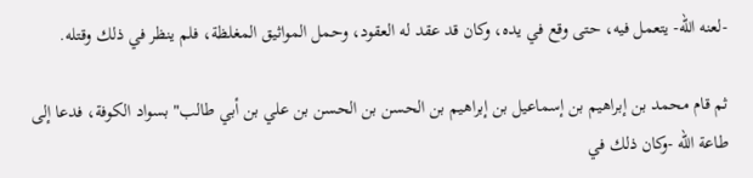-لعنه الله- يتعمل فيه، حتى وقع في يده، وكان قد عقد له العقود، وحمل المواثيق المغلظة، فلم ينظر في ذلك وقتله.

ثم قام محمد بن إبراهيم بن إسماعيل بن إبراهيم بن الحسن بن الحسن بن علي بن أبي طالب" بسواد الكوفة، فدعا إلى طاعة الله -وكان ذلك في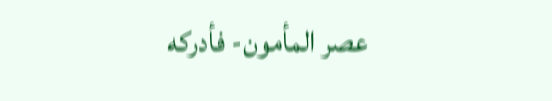عصر المأمون- فأدركه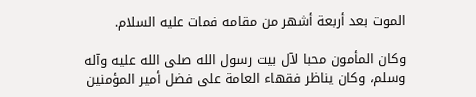الموت بعد أربعة أشهر من مقامه فمات عليه السلام.

وكان المأمون محبا لآل بيت رسول الله صلى الله عليه وآله وسلم، وكان يناظر فقهاء العامة على فضل أمير المؤمنين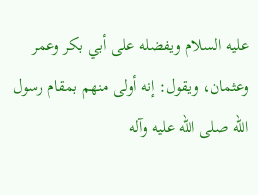عليه السلام ويفضله على أبي بكر وعمر وعثمان، ويقول: إنه أولى منهم بمقام رسول الله صلى الله عليه وآله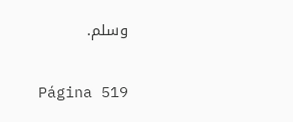وسلم.

Página 519